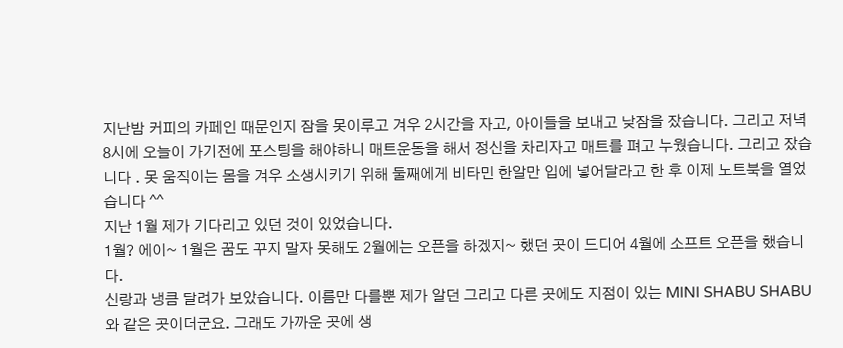지난밤 커피의 카페인 때문인지 잠을 못이루고 겨우 2시간을 자고, 아이들을 보내고 낮잠을 잤습니다. 그리고 저녁 8시에 오늘이 가기전에 포스팅을 해야하니 매트운동을 해서 정신을 차리자고 매트를 펴고 누웠습니다. 그리고 잤습니다 . 못 움직이는 몸을 겨우 소생시키기 위해 둘째에게 비타민 한알만 입에 넣어달라고 한 후 이제 노트북을 열었습니다 ^^
지난 1월 제가 기다리고 있던 것이 있었습니다.
1월? 에이~ 1월은 꿈도 꾸지 말자 못해도 2월에는 오픈을 하겠지~ 했던 곳이 드디어 4월에 소프트 오픈을 했습니다.
신랑과 냉큼 달려가 보았습니다. 이름만 다를뿐 제가 알던 그리고 다른 곳에도 지점이 있는 MINI SHABU SHABU 와 같은 곳이더군요. 그래도 가까운 곳에 생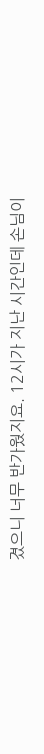겼으니 너무 반가웠지요. 12시가 지난 시간인데 손님이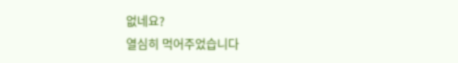없네요?
열심히 먹어주었습니다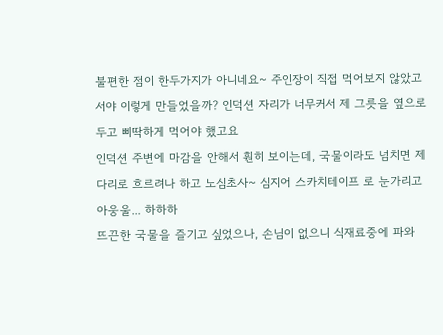불편한 점이 한두가지가 아니네요~ 주인장이 직접 먹어보지 않았고서야 이렇게 만들었을까? 인덕션 자리가 너무커서 제 그릇을 옆으로 두고 삐딱하게 먹어야 했고요
인덕션 주변에 마감을 안해서 훤히 보이는데, 국물이라도 넘치면 제 다리로 흐르려나 하고 노심초사~ 심지어 스카치테이프 로 눈가리고 아웅울... 하하하
뜨끈한 국물을 즐기고 싶었으나, 손님이 없으니 식재료중에 파와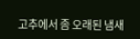고추에서 좀 오래된 냄새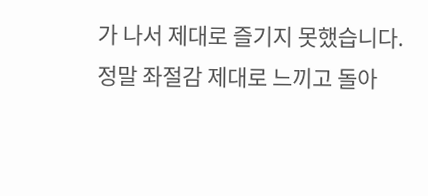가 나서 제대로 즐기지 못했습니다. 정말 좌절감 제대로 느끼고 돌아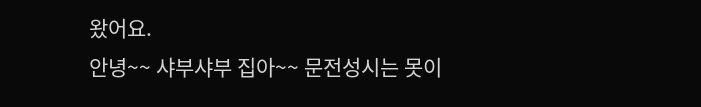왔어요.
안녕~~ 샤부샤부 집아~~ 문전성시는 못이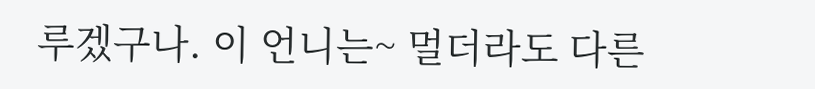루겠구나. 이 언니는~ 멀더라도 다른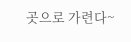곳으로 가련다~